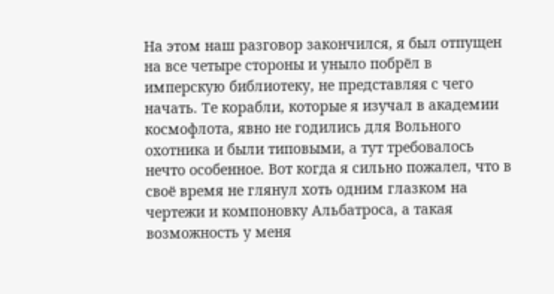На этом наш разговор закончился, я был отпущен на все четыре стороны и уныло побрёл в имперскую библиотеку, не представляя с чего начать. Те корабли, которые я изучал в академии космофлота, явно не годились для Вольного охотника и были типовыми, а тут требовалось нечто особенное. Вот когда я сильно пожалел, что в своё время не глянул хоть одним глазком на чертежи и компоновку Альбатроса, а такая возможность у меня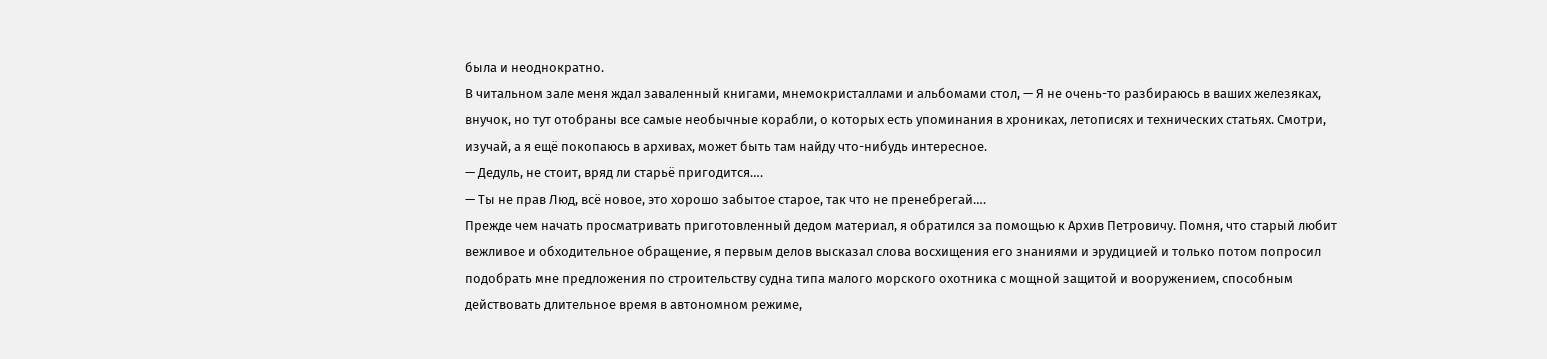была и неоднократно.
В читальном зале меня ждал заваленный книгами, мнемокристаллами и альбомами стол, — Я не очень-то разбираюсь в ваших железяках, внучок, но тут отобраны все самые необычные корабли, о которых есть упоминания в хрониках, летописях и технических статьях. Смотри, изучай, а я ещё покопаюсь в архивах, может быть там найду что-нибудь интересное.
— Дедуль, не стоит, вряд ли старьё пригодится….
— Ты не прав Люд, всё новое, это хорошо забытое старое, так что не пренебрегай….
Прежде чем начать просматривать приготовленный дедом материал, я обратился за помощью к Архив Петровичу. Помня, что старый любит вежливое и обходительное обращение, я первым делов высказал слова восхищения его знаниями и эрудицией и только потом попросил подобрать мне предложения по строительству судна типа малого морского охотника с мощной защитой и вооружением, способным действовать длительное время в автономном режиме,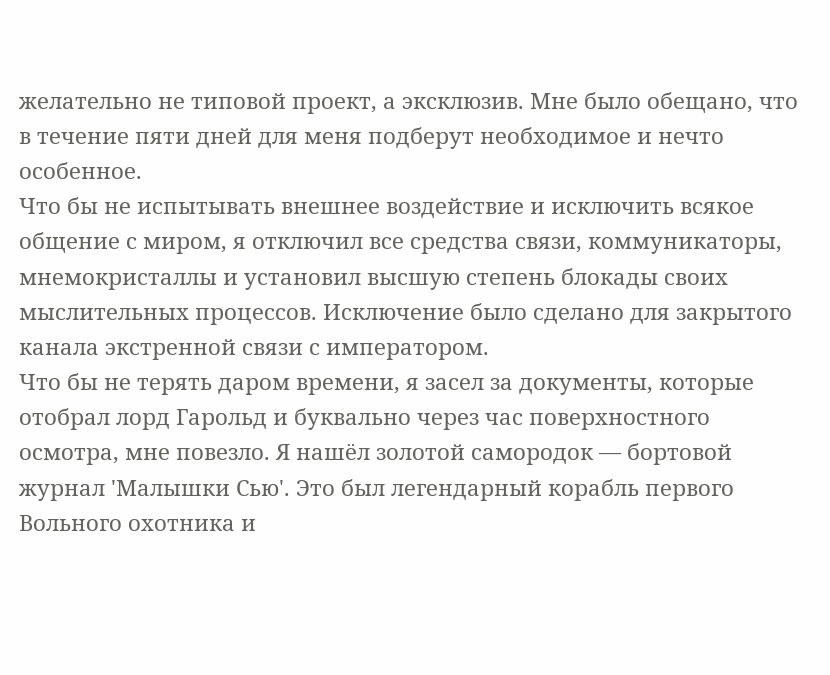желательно не типовой проект, а эксклюзив. Мне было обещано, что в течение пяти дней для меня подберут необходимое и нечто особенное.
Что бы не испытывать внешнее воздействие и исключить всякое общение с миром, я отключил все средства связи, коммуникаторы, мнемокристаллы и установил высшую степень блокады своих мыслительных процессов. Исключение было сделано для закрытого канала экстренной связи с императором.
Что бы не терять даром времени, я засел за документы, которые отобрал лорд Гарольд и буквально через час поверхностного осмотра, мне повезло. Я нашёл золотой самородок — бортовой журнал 'Малышки Сью'. Это был легендарный корабль первого Вольного охотника и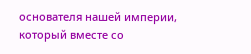основателя нашей империи, который вместе со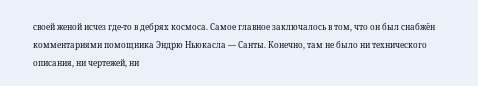своей женой исчез где-то в дебрях космоса. Самое главное заключалось в том, что он был снабжён комментариями помощника Эндрю Ньюкасла — Санты. Конечно, там не было ни технического описания, ни чертежей, ни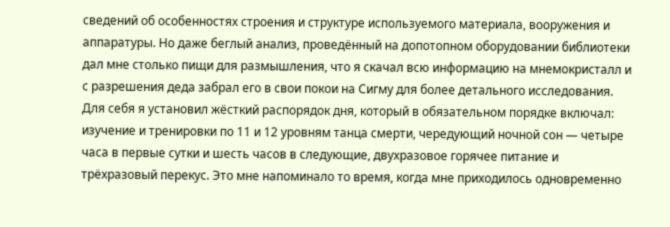сведений об особенностях строения и структуре используемого материала, вооружения и аппаратуры. Но даже беглый анализ, проведённый на допотопном оборудовании библиотеки дал мне столько пищи для размышления, что я скачал всю информацию на мнемокристалл и с разрешения деда забрал его в свои покои на Сигму для более детального исследования.
Для себя я установил жёсткий распорядок дня, который в обязательном порядке включал: изучение и тренировки по 11 и 12 уровням танца смерти, чередующий ночной сон — четыре часа в первые сутки и шесть часов в следующие, двухразовое горячее питание и трёхразовый перекус. Это мне напоминало то время, когда мне приходилось одновременно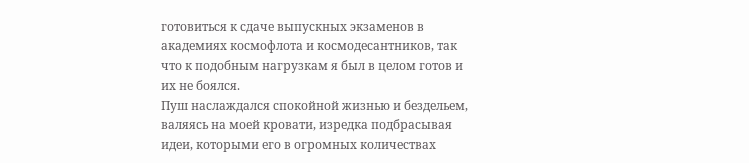готовиться к сдаче выпускных экзаменов в академиях космофлота и космодесантников, так что к подобным нагрузкам я был в целом готов и их не боялся.
Пуш наслаждался спокойной жизнью и бездельем, валяясь на моей кровати, изредка подбрасывая идеи, которыми его в огромных количествах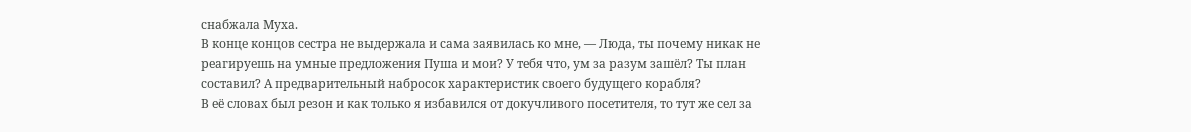снабжала Муха.
В конце концов сестра не выдержала и сама заявилась ко мне, — Люда, ты почему никак не реагируешь на умные предложения Пуша и мои? У тебя что, ум за разум зашёл? Ты план составил? А предварительный набросок характеристик своего будущего корабля?
В её словах был резон и как только я избавился от докучливого посетителя, то тут же сел за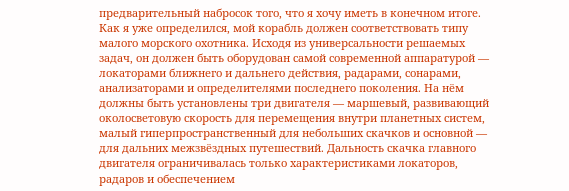предварительный набросок того, что я хочу иметь в конечном итоге. Как я уже определился, мой корабль должен соответствовать типу малого морского охотника. Исходя из универсальности решаемых задач, он должен быть оборудован самой современной аппаратурой — локаторами ближнего и дальнего действия, радарами, сонарами, анализаторами и определителями последнего поколения. На нём должны быть установлены три двигателя — маршевый, развивающий околосветовую скорость для перемещения внутри планетных систем, малый гиперпространственный для небольших скачков и основной — для дальних межзвёздных путешествий. Дальность скачка главного двигателя ограничивалась только характеристиками локаторов, радаров и обеспечением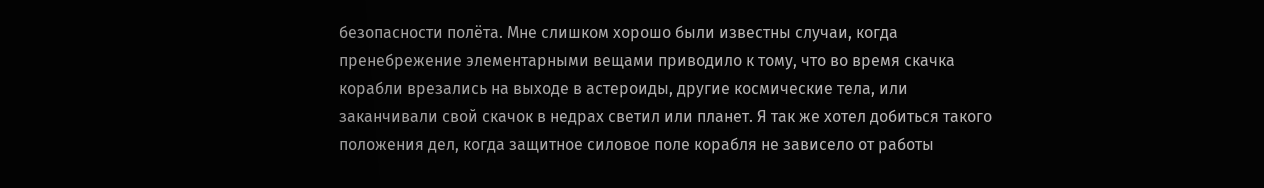безопасности полёта. Мне слишком хорошо были известны случаи, когда пренебрежение элементарными вещами приводило к тому, что во время скачка корабли врезались на выходе в астероиды, другие космические тела, или заканчивали свой скачок в недрах светил или планет. Я так же хотел добиться такого положения дел, когда защитное силовое поле корабля не зависело от работы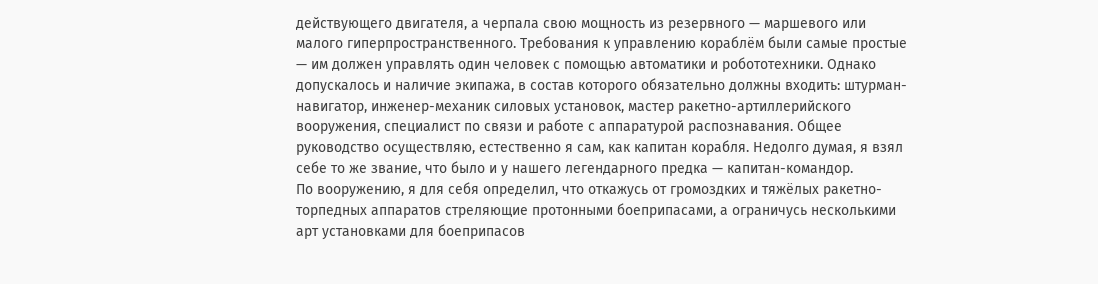действующего двигателя, а черпала свою мощность из резервного — маршевого или малого гиперпространственного. Требования к управлению кораблём были самые простые — им должен управлять один человек с помощью автоматики и робототехники. Однако допускалось и наличие экипажа, в состав которого обязательно должны входить: штурман-навигатор, инженер-механик силовых установок, мастер ракетно-артиллерийского вооружения, специалист по связи и работе с аппаратурой распознавания. Общее руководство осуществляю, естественно я сам, как капитан корабля. Недолго думая, я взял себе то же звание, что было и у нашего легендарного предка — капитан-командор.
По вооружению, я для себя определил, что откажусь от громоздких и тяжёлых ракетно-торпедных аппаратов стреляющие протонными боеприпасами, а ограничусь несколькими арт установками для боеприпасов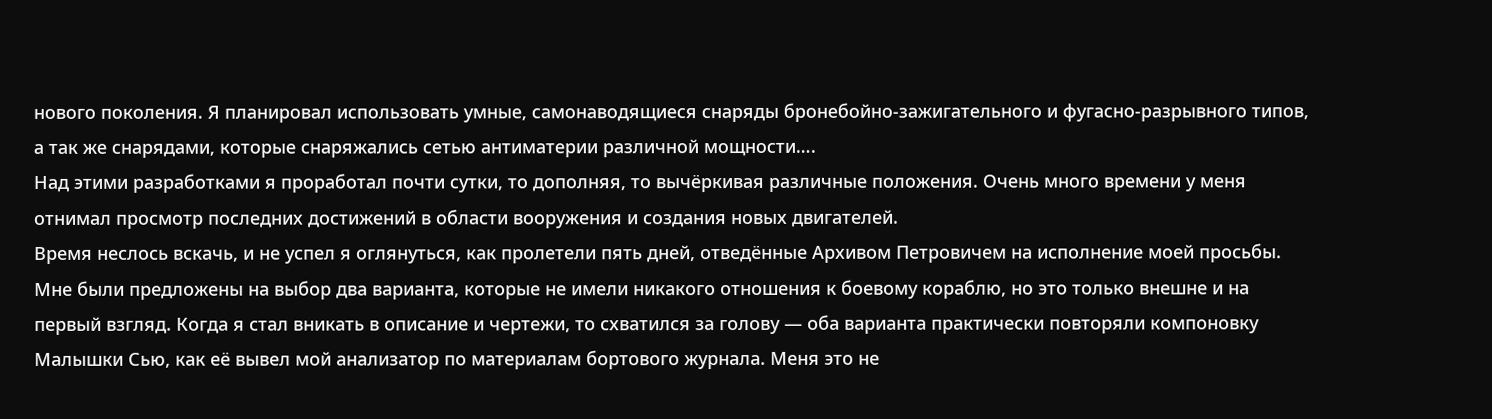нового поколения. Я планировал использовать умные, самонаводящиеся снаряды бронебойно-зажигательного и фугасно-разрывного типов, а так же снарядами, которые снаряжались сетью антиматерии различной мощности….
Над этими разработками я проработал почти сутки, то дополняя, то вычёркивая различные положения. Очень много времени у меня отнимал просмотр последних достижений в области вооружения и создания новых двигателей.
Время неслось вскачь, и не успел я оглянуться, как пролетели пять дней, отведённые Архивом Петровичем на исполнение моей просьбы. Мне были предложены на выбор два варианта, которые не имели никакого отношения к боевому кораблю, но это только внешне и на первый взгляд. Когда я стал вникать в описание и чертежи, то схватился за голову — оба варианта практически повторяли компоновку Малышки Сью, как её вывел мой анализатор по материалам бортового журнала. Меня это не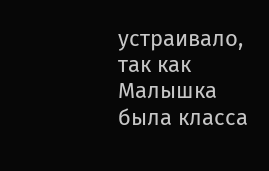устраивало, так как Малышка была класса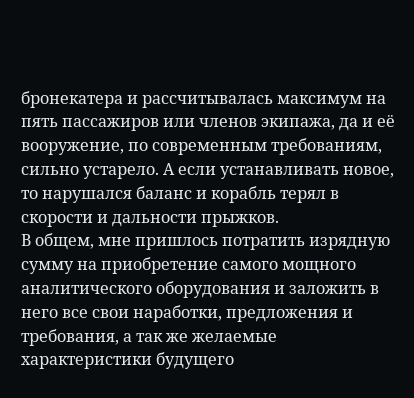бронекатера и рассчитывалась максимум на пять пассажиров или членов экипажа, да и её вооружение, по современным требованиям, сильно устарело. А если устанавливать новое, то нарушался баланс и корабль терял в скорости и дальности прыжков.
В общем, мне пришлось потратить изрядную сумму на приобретение самого мощного аналитического оборудования и заложить в него все свои наработки, предложения и требования, а так же желаемые характеристики будущего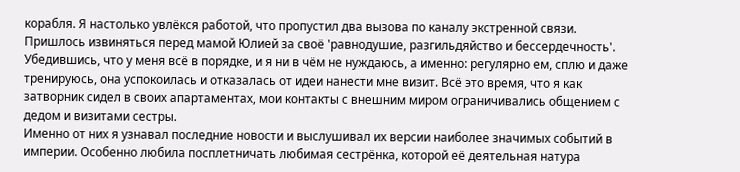корабля. Я настолько увлёкся работой, что пропустил два вызова по каналу экстренной связи. Пришлось извиняться перед мамой Юлией за своё 'равнодушие, разгильдяйство и бессердечность'. Убедившись, что у меня всё в порядке, и я ни в чём не нуждаюсь, а именно: регулярно ем, сплю и даже тренируюсь, она успокоилась и отказалась от идеи нанести мне визит. Всё это время, что я как затворник сидел в своих апартаментах, мои контакты с внешним миром ограничивались общением с дедом и визитами сестры.
Именно от них я узнавал последние новости и выслушивал их версии наиболее значимых событий в империи. Особенно любила посплетничать любимая сестрёнка, которой её деятельная натура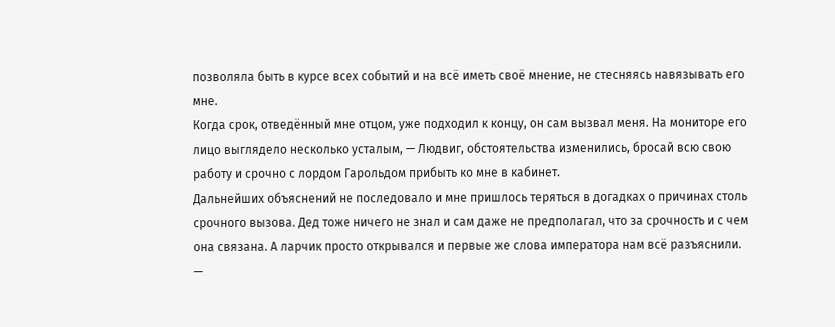позволяла быть в курсе всех событий и на всё иметь своё мнение, не стесняясь навязывать его мне.
Когда срок, отведённый мне отцом, уже подходил к концу, он сам вызвал меня. На мониторе его лицо выглядело несколько усталым, — Людвиг, обстоятельства изменились, бросай всю свою работу и срочно с лордом Гарольдом прибыть ко мне в кабинет.
Дальнейших объяснений не последовало и мне пришлось теряться в догадках о причинах столь срочного вызова. Дед тоже ничего не знал и сам даже не предполагал, что за срочность и с чем она связана. А ларчик просто открывался и первые же слова императора нам всё разъяснили.
—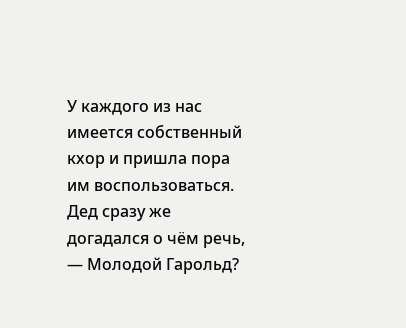У каждого из нас имеется собственный кхор и пришла пора им воспользоваться.
Дед сразу же догадался о чём речь, — Молодой Гарольд?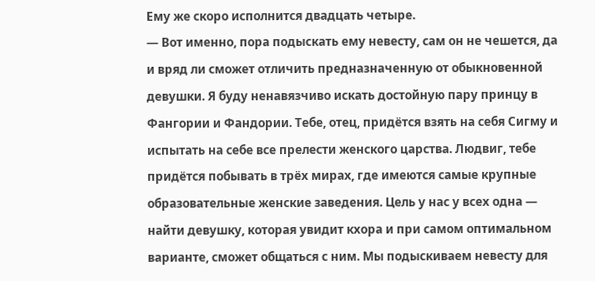Ему же скоро исполнится двадцать четыре.
— Вот именно, пора подыскать ему невесту, сам он не чешется, да и вряд ли сможет отличить предназначенную от обыкновенной девушки. Я буду ненавязчиво искать достойную пару принцу в Фангории и Фандории. Тебе, отец, придётся взять на себя Сигму и испытать на себе все прелести женского царства. Людвиг, тебе придётся побывать в трёх мирах, где имеются самые крупные образовательные женские заведения. Цель у нас у всех одна — найти девушку, которая увидит кхора и при самом оптимальном варианте, сможет общаться с ним. Мы подыскиваем невесту для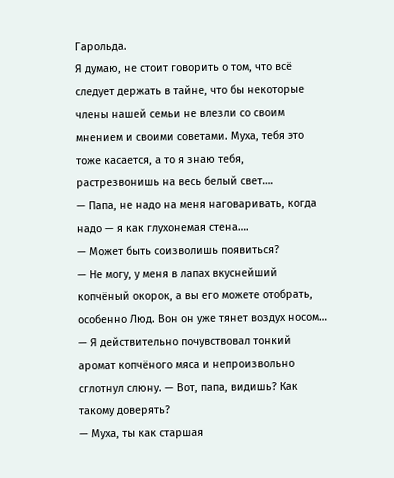Гарольда.
Я думаю, не стоит говорить о том, что всё следует держать в тайне, что бы некоторые члены нашей семьи не влезли со своим мнением и своими советами. Муха, тебя это тоже касается, а то я знаю тебя, растрезвонишь на весь белый свет….
— Папа, не надо на меня наговаривать, когда надо — я как глухонемая стена….
— Может быть соизволишь появиться?
— Не могу, у меня в лапах вкуснейший копчёный окорок, а вы его можете отобрать, особенно Люд. Вон он уже тянет воздух носом… — Я действительно почувствовал тонкий аромат копчёного мяса и непроизвольно сглотнул слюну. — Вот, папа, видишь? Как такому доверять?
— Муха, ты как старшая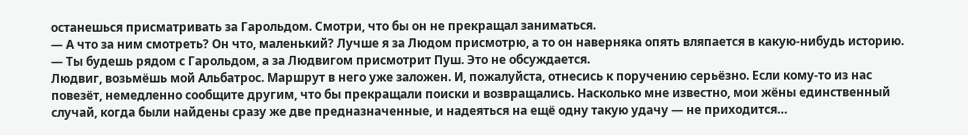останешься присматривать за Гарольдом. Смотри, что бы он не прекращал заниматься.
— А что за ним смотреть? Он что, маленький? Лучше я за Людом присмотрю, а то он наверняка опять вляпается в какую-нибудь историю.
— Ты будешь рядом с Гарольдом, а за Людвигом присмотрит Пуш. Это не обсуждается.
Людвиг, возьмёшь мой Альбатрос. Маршрут в него уже заложен. И, пожалуйста, отнесись к поручению серьёзно. Если кому-то из нас повезёт, немедленно сообщите другим, что бы прекращали поиски и возвращались. Насколько мне известно, мои жёны единственный случай, когда были найдены сразу же две предназначенные, и надеяться на ещё одну такую удачу — не приходится…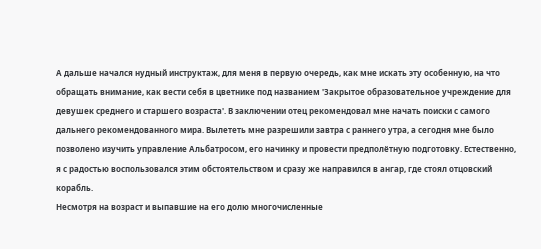А дальше начался нудный инструктаж, для меня в первую очередь, как мне искать эту особенную, на что обращать внимание, как вести себя в цветнике под названием 'Закрытое образовательное учреждение для девушек среднего и старшего возраста'. В заключении отец рекомендовал мне начать поиски с самого дальнего рекомендованного мира. Вылететь мне разрешили завтра с раннего утра, а сегодня мне было позволено изучить управление Альбатросом, его начинку и провести предполётную подготовку. Естественно, я с радостью воспользовался этим обстоятельством и сразу же направился в ангар, где стоял отцовский корабль.
Несмотря на возраст и выпавшие на его долю многочисленные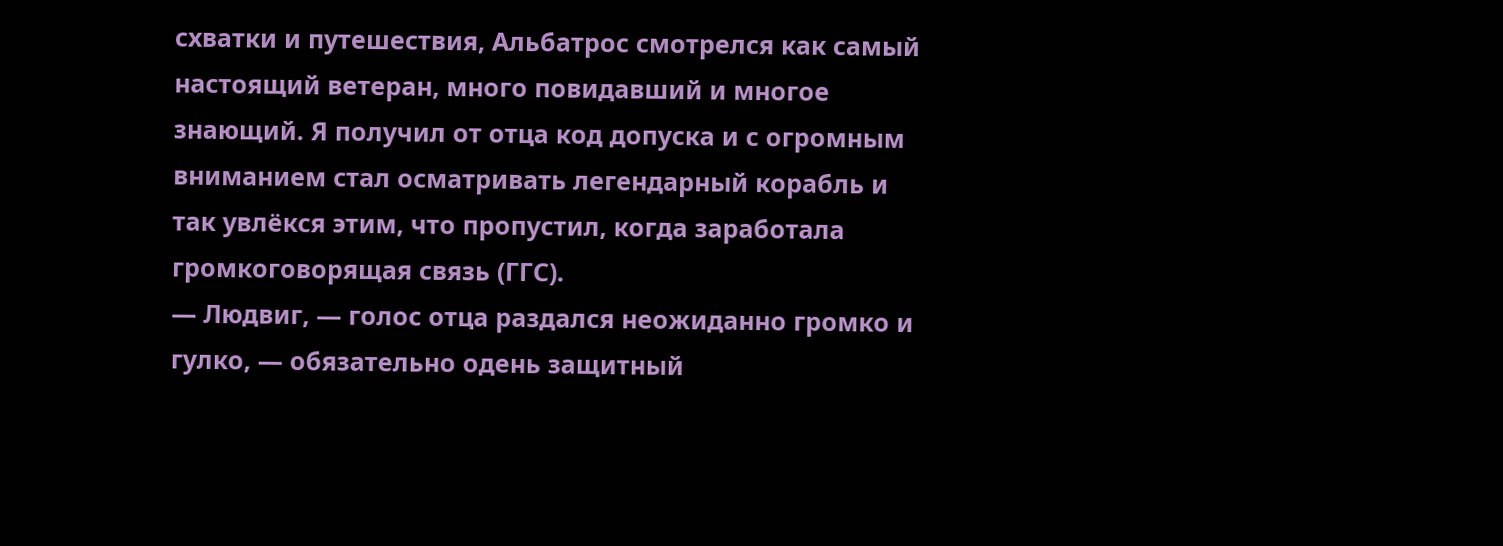схватки и путешествия, Альбатрос смотрелся как самый настоящий ветеран, много повидавший и многое знающий. Я получил от отца код допуска и с огромным вниманием стал осматривать легендарный корабль и так увлёкся этим, что пропустил, когда заработала громкоговорящая связь (ГГС).
— Людвиг, — голос отца раздался неожиданно громко и гулко, — обязательно одень защитный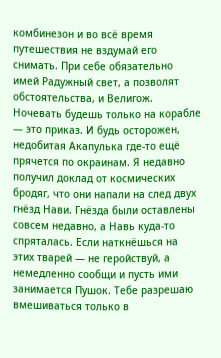комбинезон и во всё время путешествия не вздумай его снимать. При себе обязательно имей Радужный свет, а позволят обстоятельства, и Велигож. Ночевать будешь только на корабле — это приказ. И будь осторожен, недобитая Акапулька где-то ещё прячется по окраинам. Я недавно получил доклад от космических бродяг, что они напали на след двух гнёзд Нави. Гнёзда были оставлены совсем недавно, а Навь куда-то спряталась. Если наткнёшься на этих тварей — не геройствуй, а немедленно сообщи и пусть ими занимается Пушок. Тебе разрешаю вмешиваться только в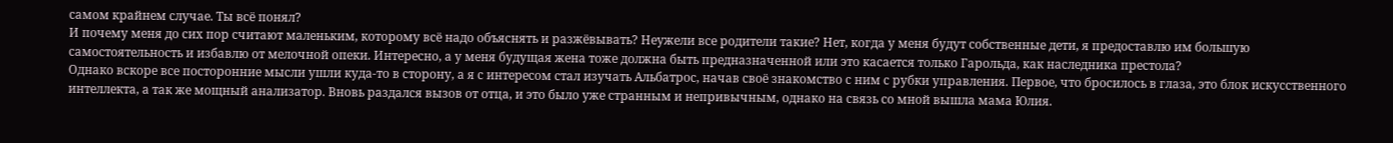самом крайнем случае. Ты всё понял?
И почему меня до сих пор считают маленьким, которому всё надо объяснять и разжёвывать? Неужели все родители такие? Нет, когда у меня будут собственные дети, я предоставлю им большую самостоятельность и избавлю от мелочной опеки. Интересно, а у меня будущая жена тоже должна быть предназначенной или это касается только Гарольда, как наследника престола?
Однако вскоре все посторонние мысли ушли куда-то в сторону, а я с интересом стал изучать Альбатрос, начав своё знакомство с ним с рубки управления. Первое, что бросилось в глаза, это блок искусственного интеллекта, а так же мощный анализатор. Вновь раздался вызов от отца, и это было уже странным и непривычным, однако на связь со мной вышла мама Юлия.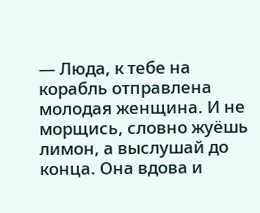— Люда, к тебе на корабль отправлена молодая женщина. И не морщись, словно жуёшь лимон, а выслушай до конца. Она вдова и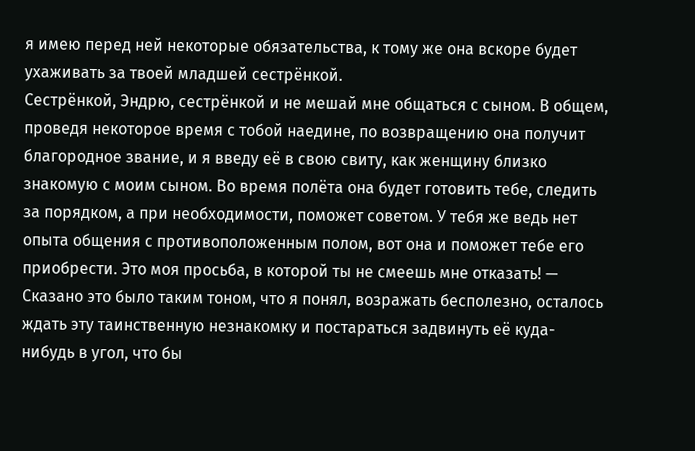я имею перед ней некоторые обязательства, к тому же она вскоре будет ухаживать за твоей младшей сестрёнкой.
Сестрёнкой, Эндрю, сестрёнкой и не мешай мне общаться с сыном. В общем, проведя некоторое время с тобой наедине, по возвращению она получит благородное звание, и я введу её в свою свиту, как женщину близко знакомую с моим сыном. Во время полёта она будет готовить тебе, следить за порядком, а при необходимости, поможет советом. У тебя же ведь нет опыта общения с противоположенным полом, вот она и поможет тебе его приобрести. Это моя просьба, в которой ты не смеешь мне отказать! — Сказано это было таким тоном, что я понял, возражать бесполезно, осталось ждать эту таинственную незнакомку и постараться задвинуть её куда-нибудь в угол, что бы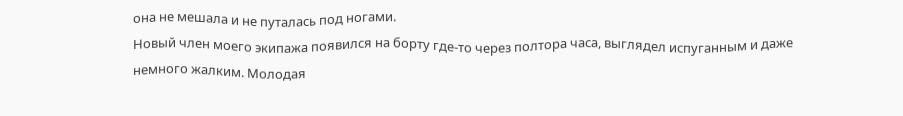она не мешала и не путалась под ногами.
Новый член моего экипажа появился на борту где-то через полтора часа, выглядел испуганным и даже немного жалким. Молодая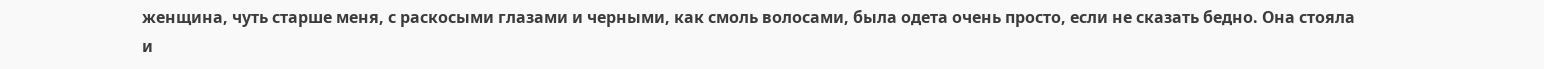женщина, чуть старше меня, с раскосыми глазами и черными, как смоль волосами, была одета очень просто, если не сказать бедно. Она стояла и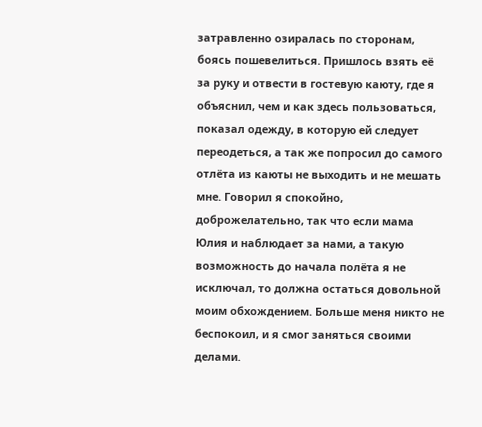затравленно озиралась по сторонам, боясь пошевелиться. Пришлось взять её за руку и отвести в гостевую каюту, где я объяснил, чем и как здесь пользоваться, показал одежду, в которую ей следует переодеться, а так же попросил до самого отлёта из каюты не выходить и не мешать мне. Говорил я спокойно, доброжелательно, так что если мама Юлия и наблюдает за нами, а такую возможность до начала полёта я не исключал, то должна остаться довольной моим обхождением. Больше меня никто не беспокоил, и я смог заняться своими делами.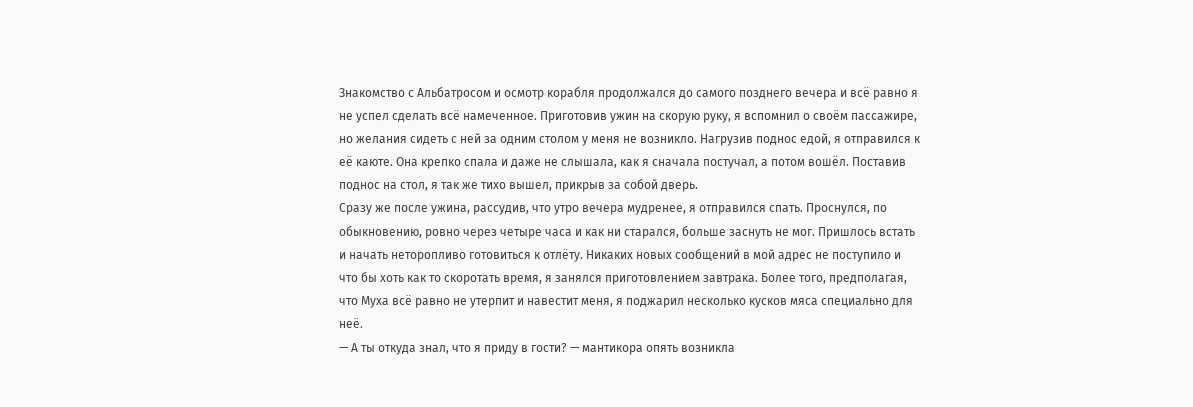Знакомство с Альбатросом и осмотр корабля продолжался до самого позднего вечера и всё равно я не успел сделать всё намеченное. Приготовив ужин на скорую руку, я вспомнил о своём пассажире, но желания сидеть с ней за одним столом у меня не возникло. Нагрузив поднос едой, я отправился к её каюте. Она крепко спала и даже не слышала, как я сначала постучал, а потом вошёл. Поставив поднос на стол, я так же тихо вышел, прикрыв за собой дверь.
Сразу же после ужина, рассудив, что утро вечера мудренее, я отправился спать. Проснулся, по обыкновению, ровно через четыре часа и как ни старался, больше заснуть не мог. Пришлось встать и начать неторопливо готовиться к отлёту. Никаких новых сообщений в мой адрес не поступило и что бы хоть как то скоротать время, я занялся приготовлением завтрака. Более того, предполагая, что Муха всё равно не утерпит и навестит меня, я поджарил несколько кусков мяса специально для неё.
— А ты откуда знал, что я приду в гости? — мантикора опять возникла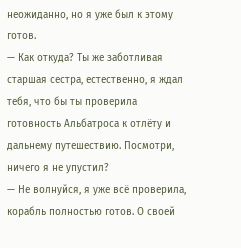неожиданно, но я уже был к этому готов.
— Как откуда? Ты же заботливая старшая сестра, естественно, я ждал тебя, что бы ты проверила готовность Альбатроса к отлёту и дальнему путешествию. Посмотри, ничего я не упустил?
— Не волнуйся, я уже всё проверила, корабль полностью готов. О своей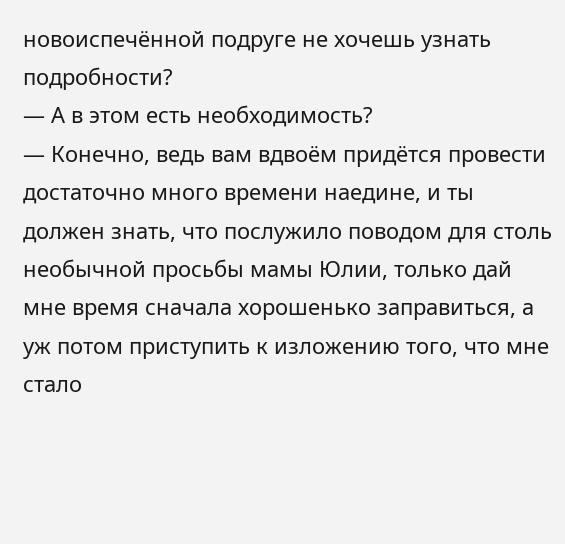новоиспечённой подруге не хочешь узнать подробности?
— А в этом есть необходимость?
— Конечно, ведь вам вдвоём придётся провести достаточно много времени наедине, и ты должен знать, что послужило поводом для столь необычной просьбы мамы Юлии, только дай мне время сначала хорошенько заправиться, а уж потом приступить к изложению того, что мне стало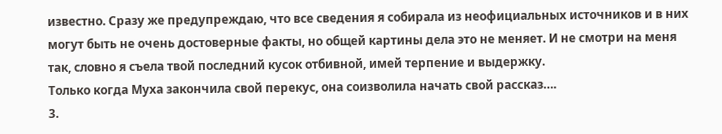известно. Сразу же предупреждаю, что все сведения я собирала из неофициальных источников и в них могут быть не очень достоверные факты, но общей картины дела это не меняет. И не смотри на меня так, словно я съела твой последний кусок отбивной, имей терпение и выдержку.
Только когда Муха закончила свой перекус, она соизволила начать свой рассказ….
3.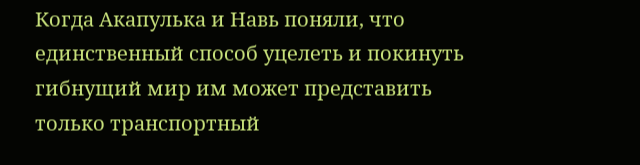Когда Акапулька и Навь поняли, что единственный способ уцелеть и покинуть гибнущий мир им может представить только транспортный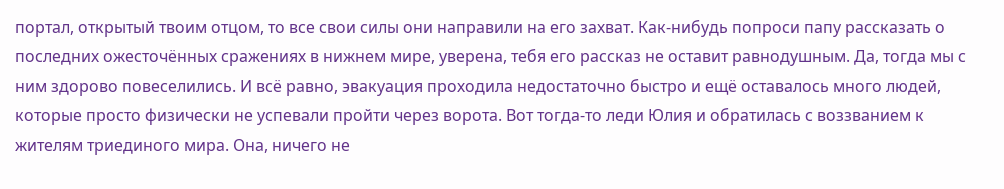портал, открытый твоим отцом, то все свои силы они направили на его захват. Как-нибудь попроси папу рассказать о последних ожесточённых сражениях в нижнем мире, уверена, тебя его рассказ не оставит равнодушным. Да, тогда мы с ним здорово повеселились. И всё равно, эвакуация проходила недостаточно быстро и ещё оставалось много людей, которые просто физически не успевали пройти через ворота. Вот тогда-то леди Юлия и обратилась с воззванием к жителям триединого мира. Она, ничего не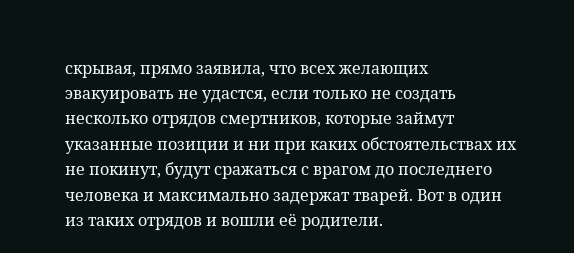скрывая, прямо заявила, что всех желающих эвакуировать не удастся, если только не создать несколько отрядов смертников, которые займут указанные позиции и ни при каких обстоятельствах их не покинут, будут сражаться с врагом до последнего человека и максимально задержат тварей. Вот в один из таких отрядов и вошли её родители.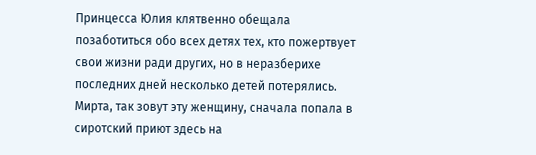Принцесса Юлия клятвенно обещала позаботиться обо всех детях тех, кто пожертвует свои жизни ради других, но в неразберихе последних дней несколько детей потерялись.
Мирта, так зовут эту женщину, сначала попала в сиротский приют здесь на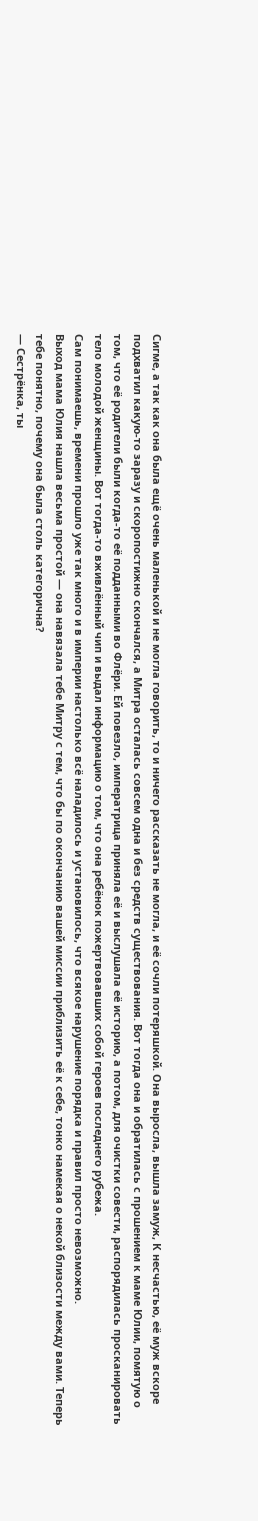Сигме, а так как она была ещё очень маленькой и не могла говорить, то и ничего рассказать не могла, и её сочли потеряшкой. Она выросла, вышла замуж, К несчастью, её муж вскоре подхватил какую-то заразу и скоропостижно скончался, а Митра осталась совсем одна и без средств существования. Вот тогда она и обратилась с прошением к маме Юлии, помятую о том, что её родители были когда-то её подданными во Флёри. Ей повезло, императрица приняла её и выслушала её историю, а потом, для очистки совести, распорядилась просканировать тело молодой женщины. Вот тогда-то вживлённый чип и выдал информацию о том, что она ребёнок пожертвовавших собой героев последнего рубежа.
Сам понимаешь, времени прошло уже так много и в империи настолько всё наладилось и установилось, что всякое нарушение порядка и правил просто невозможно.
Выход мама Юлия нашла весьма простой — она навязала тебе Митру с тем, что бы по окончанию вашей миссии приблизить её к себе, тонко намекая о некой близости между вами. Теперь тебе понятно, почему она была столь категорична?
— Сестрёнка, ты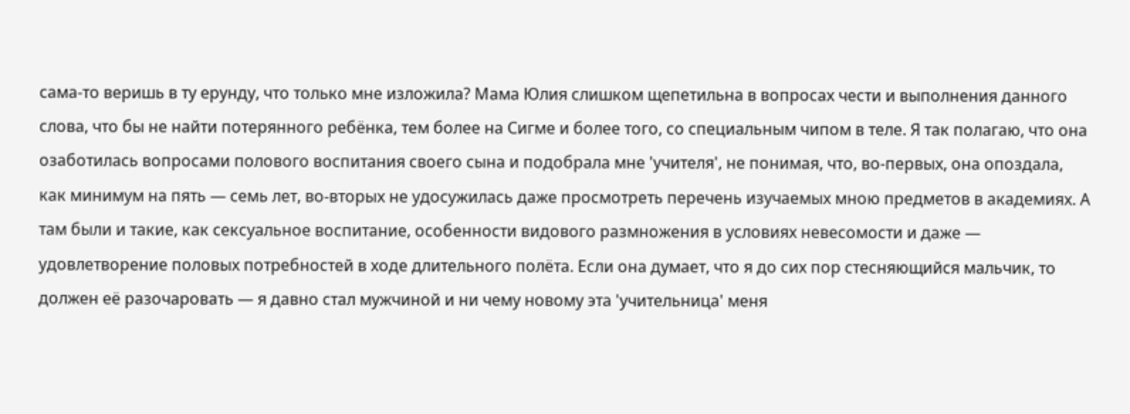сама-то веришь в ту ерунду, что только мне изложила? Мама Юлия слишком щепетильна в вопросах чести и выполнения данного слова, что бы не найти потерянного ребёнка, тем более на Сигме и более того, со специальным чипом в теле. Я так полагаю, что она озаботилась вопросами полового воспитания своего сына и подобрала мне 'учителя', не понимая, что, во-первых, она опоздала, как минимум на пять — семь лет, во-вторых не удосужилась даже просмотреть перечень изучаемых мною предметов в академиях. А там были и такие, как сексуальное воспитание, особенности видового размножения в условиях невесомости и даже — удовлетворение половых потребностей в ходе длительного полёта. Если она думает, что я до сих пор стесняющийся мальчик, то должен её разочаровать — я давно стал мужчиной и ни чему новому эта 'учительница' меня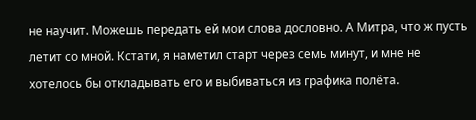не научит. Можешь передать ей мои слова дословно. А Митра, что ж пусть летит со мной. Кстати, я наметил старт через семь минут, и мне не хотелось бы откладывать его и выбиваться из графика полёта.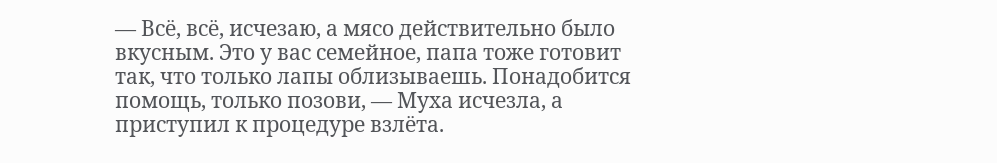— Всё, всё, исчезаю, а мясо действительно было вкусным. Это у вас семейное, папа тоже готовит так, что только лапы облизываешь. Понадобится помощь, только позови, — Муха исчезла, а приступил к процедуре взлёта.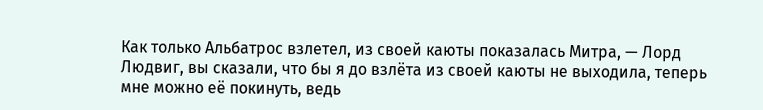Как только Альбатрос взлетел, из своей каюты показалась Митра, — Лорд Людвиг, вы сказали, что бы я до взлёта из своей каюты не выходила, теперь мне можно её покинуть, ведь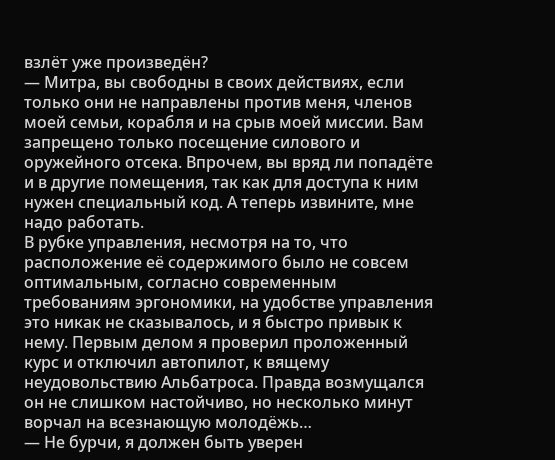взлёт уже произведён?
— Митра, вы свободны в своих действиях, если только они не направлены против меня, членов моей семьи, корабля и на срыв моей миссии. Вам запрещено только посещение силового и оружейного отсека. Впрочем, вы вряд ли попадёте и в другие помещения, так как для доступа к ним нужен специальный код. А теперь извините, мне надо работать.
В рубке управления, несмотря на то, что расположение её содержимого было не совсем оптимальным, согласно современным требованиям эргономики, на удобстве управления это никак не сказывалось, и я быстро привык к нему. Первым делом я проверил проложенный курс и отключил автопилот, к вящему неудовольствию Альбатроса. Правда возмущался он не слишком настойчиво, но несколько минут ворчал на всезнающую молодёжь…
— Не бурчи, я должен быть уверен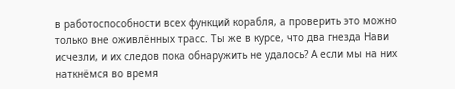в работоспособности всех функций корабля, а проверить это можно только вне оживлённых трасс. Ты же в курсе, что два гнезда Нави исчезли, и их следов пока обнаружить не удалось? А если мы на них наткнёмся во время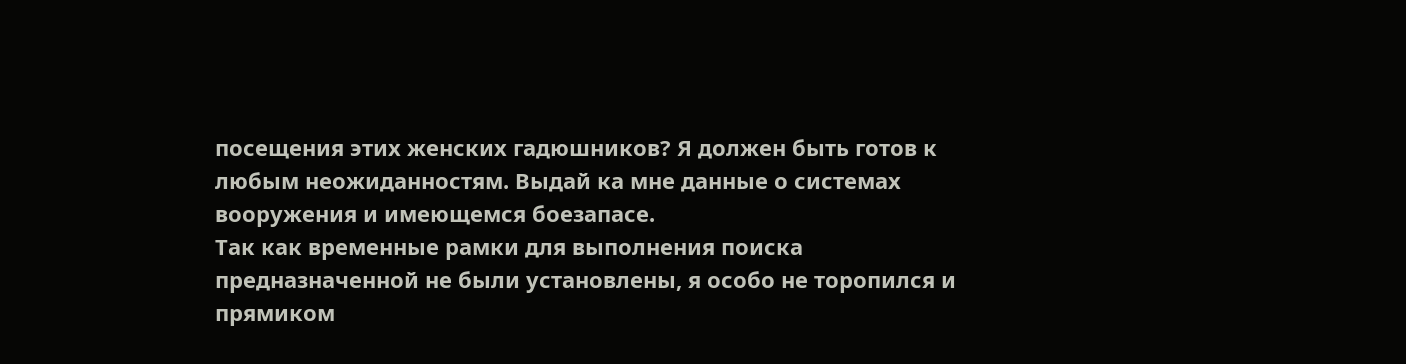посещения этих женских гадюшников? Я должен быть готов к любым неожиданностям. Выдай ка мне данные о системах вооружения и имеющемся боезапасе.
Так как временные рамки для выполнения поиска предназначенной не были установлены, я особо не торопился и прямиком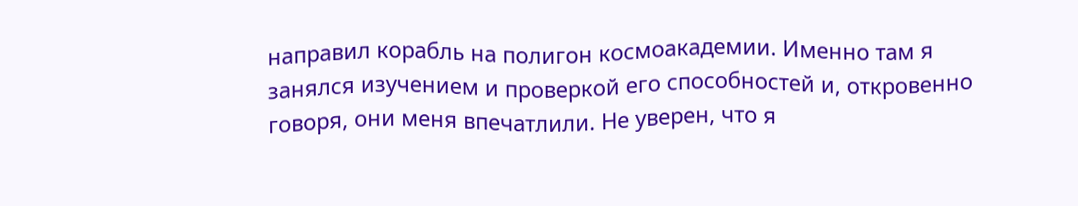направил корабль на полигон космоакадемии. Именно там я занялся изучением и проверкой его способностей и, откровенно говоря, они меня впечатлили. Не уверен, что я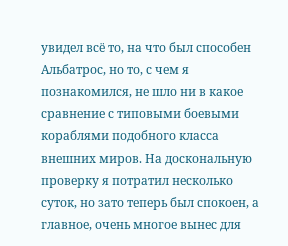увидел всё то, на что был способен Альбатрос, но то, с чем я познакомился, не шло ни в какое сравнение с типовыми боевыми кораблями подобного класса внешних миров. На доскональную проверку я потратил несколько суток, но зато теперь был спокоен, а главное, очень многое вынес для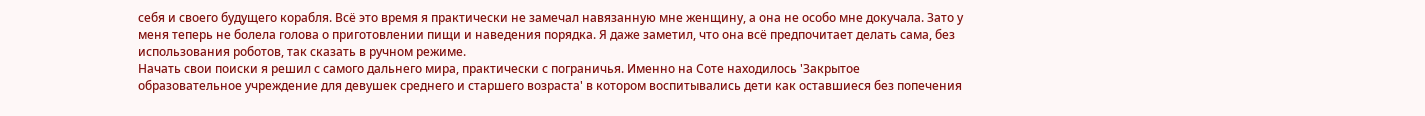себя и своего будущего корабля. Всё это время я практически не замечал навязанную мне женщину, а она не особо мне докучала. Зато у меня теперь не болела голова о приготовлении пищи и наведения порядка. Я даже заметил, что она всё предпочитает делать сама, без использования роботов, так сказать в ручном режиме.
Начать свои поиски я решил с самого дальнего мира, практически с пограничья. Именно на Соте находилось 'Закрытое образовательное учреждение для девушек среднего и старшего возраста' в котором воспитывались дети как оставшиеся без попечения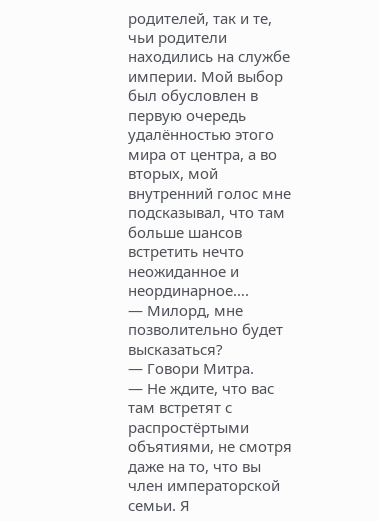родителей, так и те, чьи родители находились на службе империи. Мой выбор был обусловлен в первую очередь удалённостью этого мира от центра, а во вторых, мой внутренний голос мне подсказывал, что там больше шансов встретить нечто неожиданное и неординарное….
— Милорд, мне позволительно будет высказаться?
— Говори Митра.
— Не ждите, что вас там встретят с распростёртыми объятиями, не смотря даже на то, что вы член императорской семьи. Я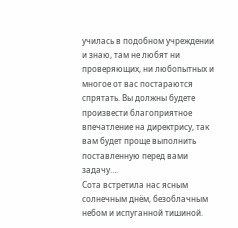училась в подобном учреждении и знаю, там не любят ни проверяющих, ни любопытных и многое от вас постараются спрятать. Вы должны будете произвести благоприятное впечатление на директрису, так вам будет проще выполнить поставленную перед вами задачу….
Сота встретила нас ясным солнечным днём, безоблачным небом и испуганной тишиной.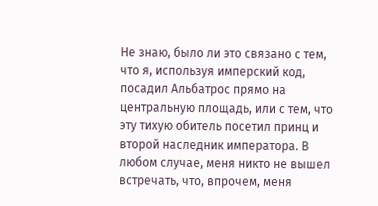Не знаю, было ли это связано с тем, что я, используя имперский код, посадил Альбатрос прямо на центральную площадь, или с тем, что эту тихую обитель посетил принц и второй наследник императора. В любом случае, меня никто не вышел встречать, что, впрочем, меня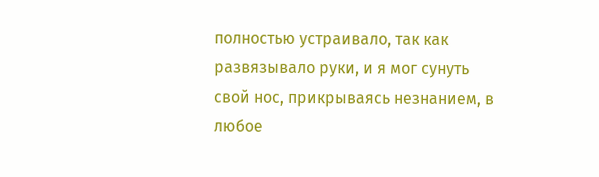полностью устраивало, так как развязывало руки, и я мог сунуть свой нос, прикрываясь незнанием, в любое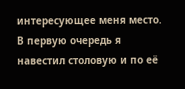интересующее меня место.
В первую очередь я навестил столовую и по её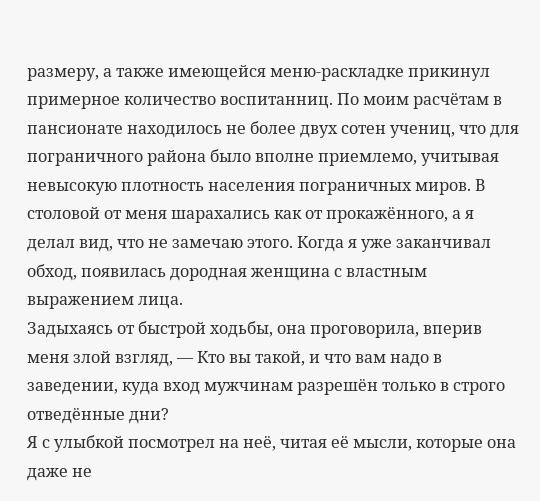размеру, а также имеющейся меню-раскладке прикинул примерное количество воспитанниц. По моим расчётам в пансионате находилось не более двух сотен учениц, что для пограничного района было вполне приемлемо, учитывая невысокую плотность населения пограничных миров. В столовой от меня шарахались как от прокажённого, а я делал вид, что не замечаю этого. Когда я уже заканчивал обход, появилась дородная женщина с властным выражением лица.
Задыхаясь от быстрой ходьбы, она проговорила, вперив меня злой взгляд, — Кто вы такой, и что вам надо в заведении, куда вход мужчинам разрешён только в строго отведённые дни?
Я с улыбкой посмотрел на неё, читая её мысли, которые она даже не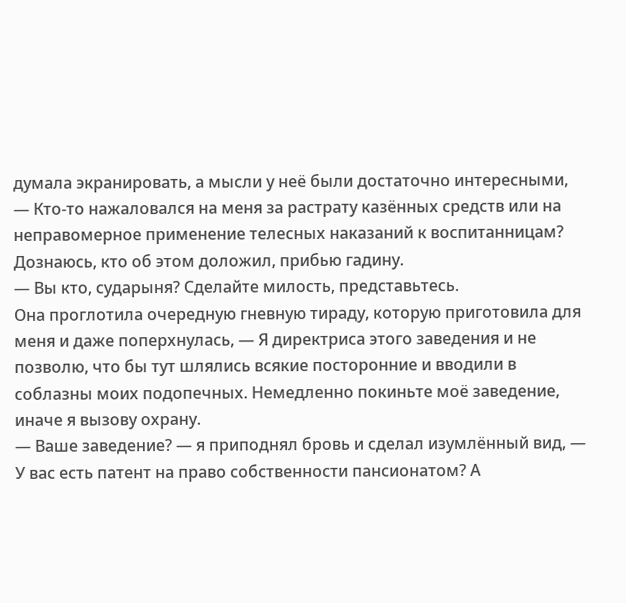думала экранировать, а мысли у неё были достаточно интересными, — Кто-то нажаловался на меня за растрату казённых средств или на неправомерное применение телесных наказаний к воспитанницам? Дознаюсь, кто об этом доложил, прибью гадину.
— Вы кто, сударыня? Сделайте милость, представьтесь.
Она проглотила очередную гневную тираду, которую приготовила для меня и даже поперхнулась, — Я директриса этого заведения и не позволю, что бы тут шлялись всякие посторонние и вводили в соблазны моих подопечных. Немедленно покиньте моё заведение, иначе я вызову охрану.
— Ваше заведение? — я приподнял бровь и сделал изумлённый вид, — У вас есть патент на право собственности пансионатом? А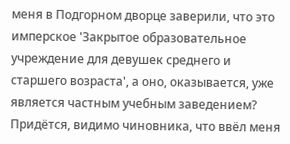меня в Подгорном дворце заверили, что это имперское 'Закрытое образовательное учреждение для девушек среднего и старшего возраста', а оно, оказывается, уже является частным учебным заведением? Придётся, видимо чиновника, что ввёл меня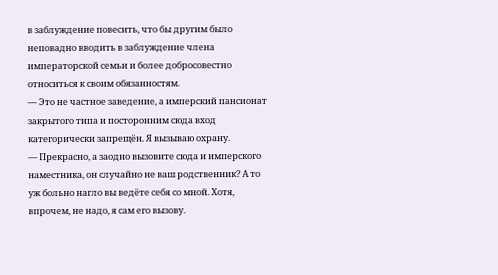в заблуждение повесить, что бы другим было неповадно вводить в заблуждение члена императорской семьи и более добросовестно относиться к своим обязанностям.
— Это не частное заведение, а имперский пансионат закрытого типа и посторонним сюда вход категорически запрещён. Я вызываю охрану.
— Прекрасно, а заодно вызовите сюда и имперского наместника, он случайно не ваш родственник? А то уж больно нагло вы ведёте себя со мной. Хотя, впрочем, не надо, я сам его вызову.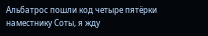Альбатрос пошли код четыре пятёрки наместнику Соты, я жду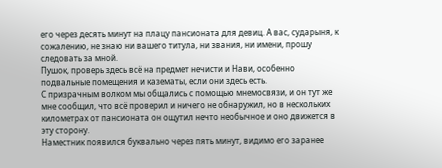его через десять минут на плацу пансионата для девиц. А вас, сударыня, к сожалению, не знаю ни вашего титула, ни звания, ни имени, прошу следовать за мной.
Пушок, проверь здесь всё на предмет нечисти и Нави, особенно подвальные помещения и казематы, если они здесь есть.
С призрачным волком мы общались с помощью мнемосвязи, и он тут же мне сообщил, что всё проверил и ничего не обнаружил, но в нескольких километрах от пансионата он ощутил нечто необычное и оно движется в эту сторону.
Наместник появился буквально через пять минут, видимо его заранее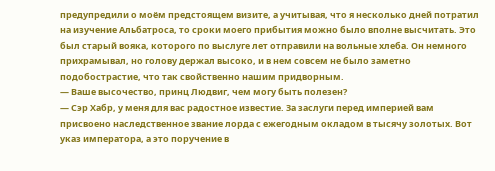предупредили о моём предстоящем визите, а учитывая, что я несколько дней потратил на изучение Альбатроса, то сроки моего прибытия можно было вполне высчитать. Это был старый вояка, которого по выслуге лет отправили на вольные хлеба. Он немного прихрамывал, но голову держал высоко, и в нем совсем не было заметно подобострастие, что так свойственно нашим придворным.
— Ваше высочество, принц Людвиг, чем могу быть полезен?
— Сэр Хабр, у меня для вас радостное известие. За заслуги перед империей вам присвоено наследственное звание лорда с ежегодным окладом в тысячу золотых. Вот указ императора, а это поручение в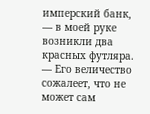имперский банк, — в моей руке возникли два красных футляра. — Его величество сожалеет, что не может сам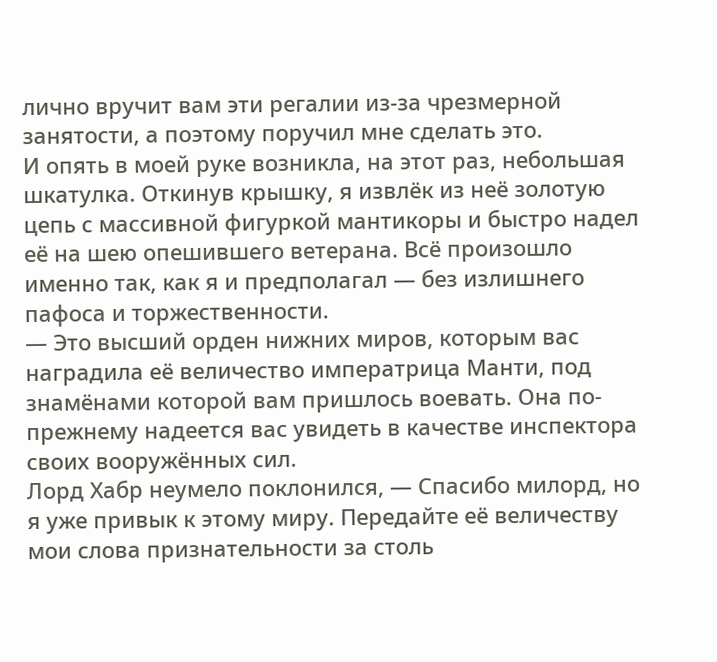лично вручит вам эти регалии из-за чрезмерной занятости, а поэтому поручил мне сделать это.
И опять в моей руке возникла, на этот раз, небольшая шкатулка. Откинув крышку, я извлёк из неё золотую цепь с массивной фигуркой мантикоры и быстро надел её на шею опешившего ветерана. Всё произошло именно так, как я и предполагал — без излишнего пафоса и торжественности.
— Это высший орден нижних миров, которым вас наградила её величество императрица Манти, под знамёнами которой вам пришлось воевать. Она по-прежнему надеется вас увидеть в качестве инспектора своих вооружённых сил.
Лорд Хабр неумело поклонился, — Спасибо милорд, но я уже привык к этому миру. Передайте её величеству мои слова признательности за столь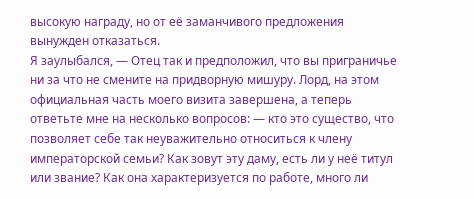высокую награду, но от её заманчивого предложения вынужден отказаться.
Я заулыбался, — Отец так и предположил, что вы приграничье ни за что не смените на придворную мишуру. Лорд, на этом официальная часть моего визита завершена, а теперь ответьте мне на несколько вопросов: — кто это существо, что позволяет себе так неуважительно относиться к члену императорской семьи? Как зовут эту даму, есть ли у неё титул или звание? Как она характеризуется по работе, много ли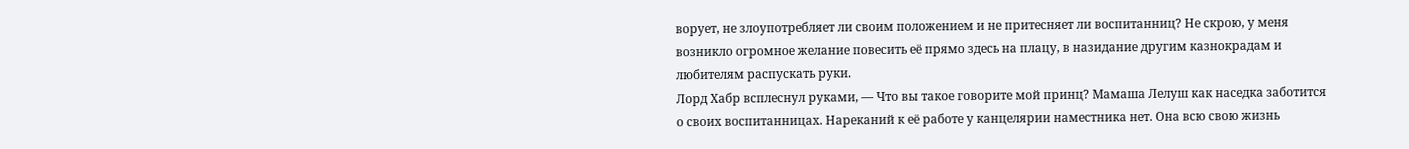ворует, не злоупотребляет ли своим положением и не притесняет ли воспитанниц? Не скрою, у меня возникло огромное желание повесить её прямо здесь на плацу, в назидание другим казнокрадам и любителям распускать руки.
Лорд Хабр всплеснул руками, — Что вы такое говорите мой принц? Мамаша Лелуш как наседка заботится о своих воспитанницах. Нареканий к её работе у канцелярии наместника нет. Она всю свою жизнь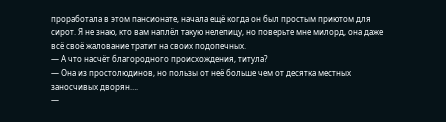проработала в этом пансионате, начала ещё когда он был простым приютом для сирот. Я не знаю, кто вам наплёл такую нелепицу, но поверьте мне милорд, она даже всё своё жалование тратит на своих подопечных.
— А что насчёт благородного происхождения, титула?
— Она из простолюдинов, но пользы от неё больше чем от десятка местных заносчивых дворян….
—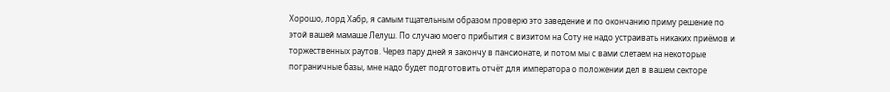Хорошо, лорд Хабр, я самым тщательным образом проверю это заведение и по окончанию приму решение по этой вашей мамаше Лелуш. По случаю моего прибытия с визитом на Соту не надо устраивать никаких приёмов и торжественных раутов. Через пару дней я закончу в пансионате, и потом мы с вами слетаем на некоторые пограничные базы, мне надо будет подготовить отчёт для императора о положении дел в вашем секторе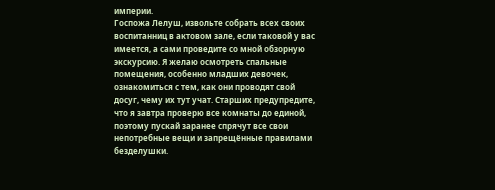империи.
Госпожа Лелуш, извольте собрать всех своих воспитанниц в актовом зале, если таковой у вас имеется, а сами проведите со мной обзорную экскурсию. Я желаю осмотреть спальные помещения, особенно младших девочек, ознакомиться с тем, как они проводят свой досуг, чему их тут учат. Старших предупредите, что я завтра проверю все комнаты до единой, поэтому пускай заранее спрячут все свои непотребные вещи и запрещённые правилами безделушки.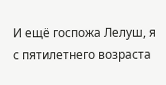И ещё госпожа Лелуш, я с пятилетнего возраста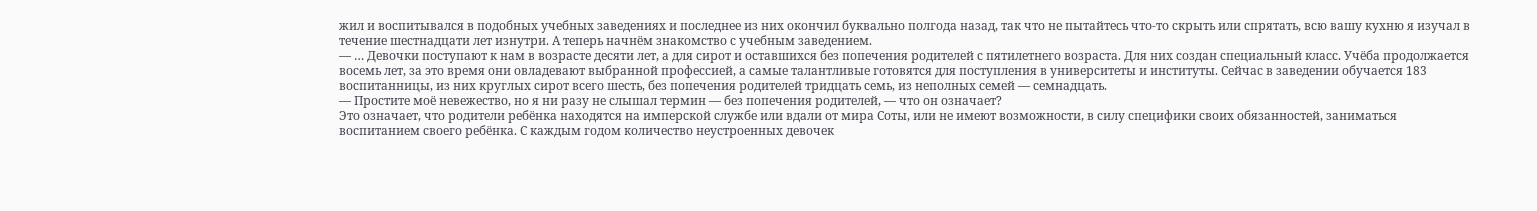жил и воспитывался в подобных учебных заведениях и последнее из них окончил буквально полгода назад, так что не пытайтесь что-то скрыть или спрятать, всю вашу кухню я изучал в течение шестнадцати лет изнутри. А теперь начнём знакомство с учебным заведением.
— … Девочки поступают к нам в возрасте десяти лет, а для сирот и оставшихся без попечения родителей с пятилетнего возраста. Для них создан специальный класс. Учёба продолжается восемь лет, за это время они овладевают выбранной профессией, а самые талантливые готовятся для поступления в университеты и институты. Сейчас в заведении обучается 183 воспитанницы, из них круглых сирот всего шесть, без попечения родителей тридцать семь, из неполных семей — семнадцать.
— Простите моё невежество, но я ни разу не слышал термин — без попечения родителей, — что он означает?
Это означает, что родители ребёнка находятся на имперской службе или вдали от мира Соты, или не имеют возможности, в силу специфики своих обязанностей, заниматься воспитанием своего ребёнка. С каждым годом количество неустроенных девочек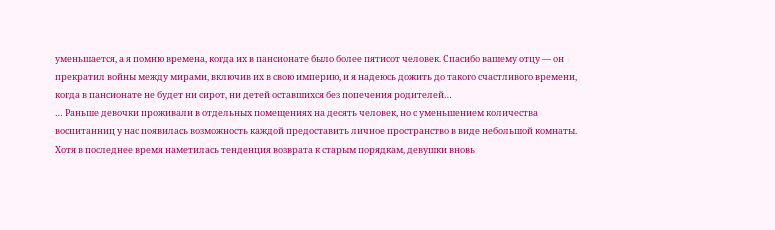уменьшается, а я помню времена, когда их в пансионате было более пятисот человек. Спасибо вашему отцу — он прекратил войны между мирами, включив их в свою империю, и я надеюсь дожить до такого счастливого времени, когда в пансионате не будет ни сирот, ни детей оставшихся без попечения родителей…
… Раньше девочки проживали в отдельных помещениях на десять человек, но с уменьшением количества воспитанниц у нас появилась возможность каждой предоставить личное пространство в виде небольшой комнаты. Хотя в последнее время наметилась тенденция возврата к старым порядкам, девушки вновь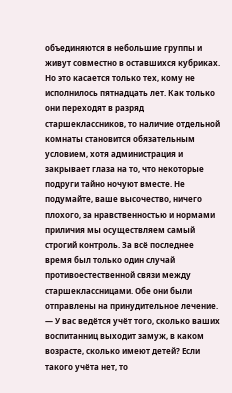объединяются в небольшие группы и живут совместно в оставшихся кубриках. Но это касается только тех, кому не исполнилось пятнадцать лет. Как только они переходят в разряд старшеклассников, то наличие отдельной комнаты становится обязательным условием, хотя администрация и закрывает глаза на то, что некоторые подруги тайно ночуют вместе. Не подумайте, ваше высочество, ничего плохого, за нравственностью и нормами приличия мы осуществляем самый строгий контроль. За всё последнее время был только один случай противоестественной связи между старшеклассницами. Обе они были отправлены на принудительное лечение.
— У вас ведётся учёт того, сколько ваших воспитанниц выходит замуж, в каком возрасте, сколько имеют детей? Если такого учёта нет, то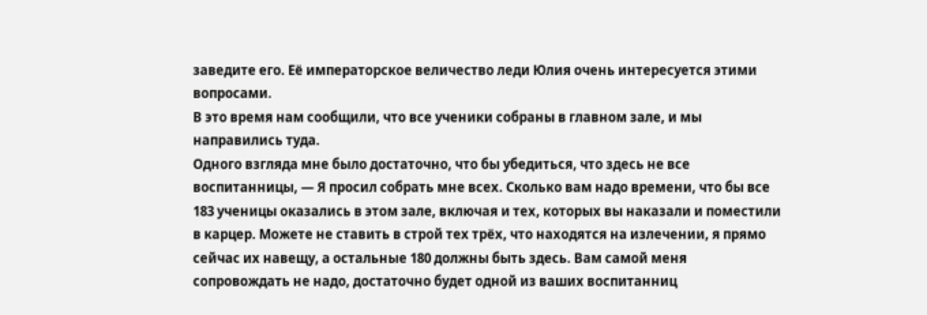заведите его. Её императорское величество леди Юлия очень интересуется этими вопросами.
В это время нам сообщили, что все ученики собраны в главном зале, и мы направились туда.
Одного взгляда мне было достаточно, что бы убедиться, что здесь не все воспитанницы, — Я просил собрать мне всех. Сколько вам надо времени, что бы все 183 ученицы оказались в этом зале, включая и тех, которых вы наказали и поместили в карцер. Можете не ставить в строй тех трёх, что находятся на излечении, я прямо сейчас их навещу, а остальные 180 должны быть здесь. Вам самой меня сопровождать не надо, достаточно будет одной из ваших воспитанниц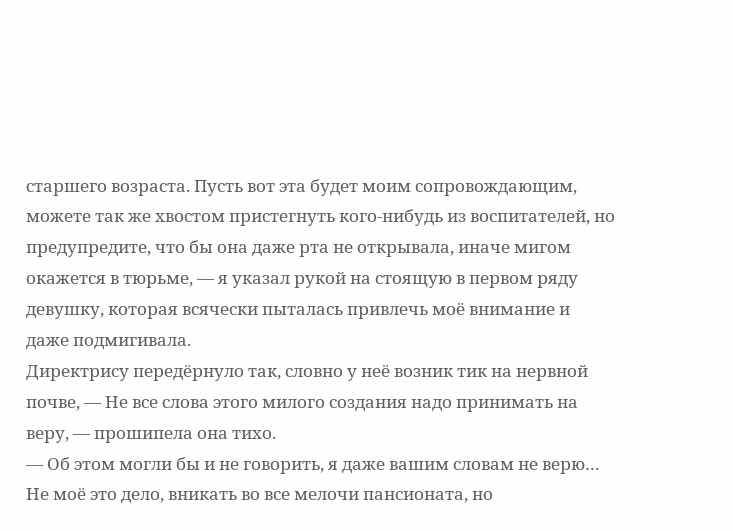старшего возраста. Пусть вот эта будет моим сопровождающим, можете так же хвостом пристегнуть кого-нибудь из воспитателей, но предупредите, что бы она даже рта не открывала, иначе мигом окажется в тюрьме, — я указал рукой на стоящую в первом ряду девушку, которая всячески пыталась привлечь моё внимание и даже подмигивала.
Директрису передёрнуло так, словно у неё возник тик на нервной почве, — Не все слова этого милого создания надо принимать на веру, — прошипела она тихо.
— Об этом могли бы и не говорить, я даже вашим словам не верю…
Не моё это дело, вникать во все мелочи пансионата, но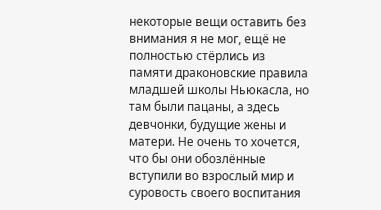некоторые вещи оставить без внимания я не мог, ещё не полностью стёрлись из памяти драконовские правила младшей школы Ньюкасла, но там были пацаны, а здесь девчонки, будущие жены и матери. Не очень то хочется, что бы они обозлённые вступили во взрослый мир и суровость своего воспитания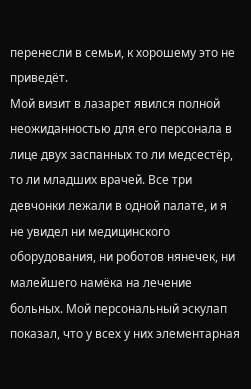перенесли в семьи, к хорошему это не приведёт.
Мой визит в лазарет явился полной неожиданностью для его персонала в лице двух заспанных то ли медсестёр, то ли младших врачей. Все три девчонки лежали в одной палате, и я не увидел ни медицинского оборудования, ни роботов нянечек, ни малейшего намёка на лечение больных. Мой персональный эскулап показал, что у всех у них элементарная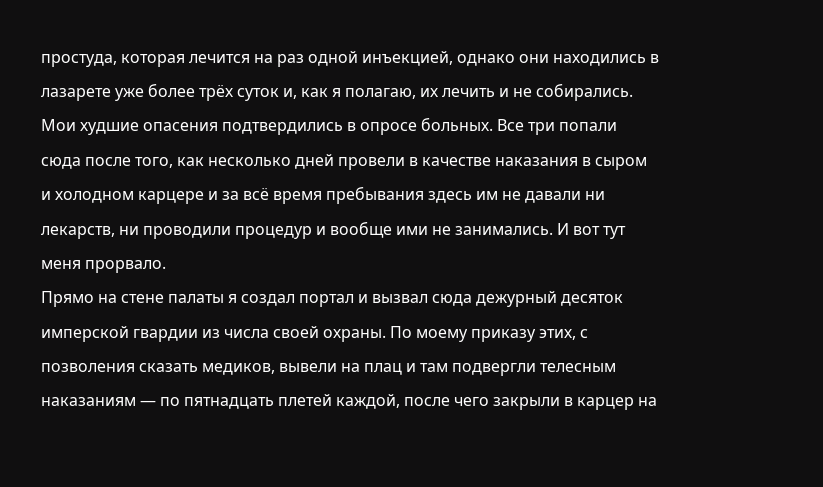простуда, которая лечится на раз одной инъекцией, однако они находились в лазарете уже более трёх суток и, как я полагаю, их лечить и не собирались. Мои худшие опасения подтвердились в опросе больных. Все три попали сюда после того, как несколько дней провели в качестве наказания в сыром и холодном карцере и за всё время пребывания здесь им не давали ни лекарств, ни проводили процедур и вообще ими не занимались. И вот тут меня прорвало.
Прямо на стене палаты я создал портал и вызвал сюда дежурный десяток имперской гвардии из числа своей охраны. По моему приказу этих, с позволения сказать медиков, вывели на плац и там подвергли телесным наказаниям — по пятнадцать плетей каждой, после чего закрыли в карцер на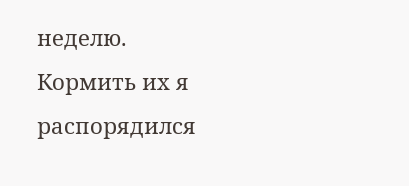неделю. Кормить их я распорядился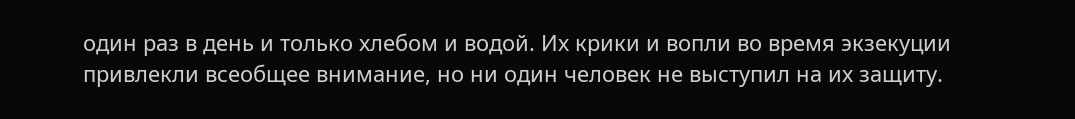один раз в день и только хлебом и водой. Их крики и вопли во время экзекуции привлекли всеобщее внимание, но ни один человек не выступил на их защиту.